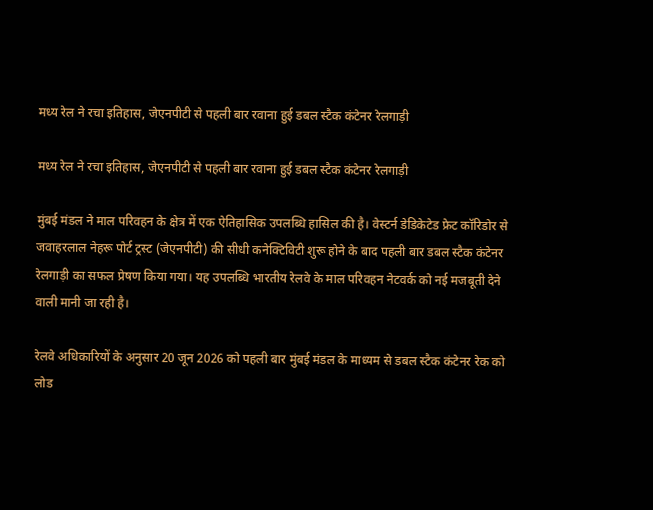मध्य रेल ने रचा इतिहास, जेएनपीटी से पहली बार रवाना हुई डबल स्टैक कंटेनर रेलगाड़ी

मध्य रेल ने रचा इतिहास, जेएनपीटी से पहली बार रवाना हुई डबल स्टैक कंटेनर रेलगाड़ी

मुंबई मंडल ने माल परिवहन के क्षेत्र में एक ऐतिहासिक उपलब्धि हासिल की है। वेस्टर्न डेडिकेटेड फ्रेट कॉरिडोर से जवाहरलाल नेहरू पोर्ट ट्रस्ट (जेएनपीटी) की सीधी कनेक्टिविटी शुरू होने के बाद पहली बार डबल स्टैक कंटेनर रेलगाड़ी का सफल प्रेषण किया गया। यह उपलब्धि भारतीय रेलवे के माल परिवहन नेटवर्क को नई मजबूती देने वाली मानी जा रही है।

रेलवे अधिकारियों के अनुसार 20 जून 2026 को पहली बार मुंबई मंडल के माध्यम से डबल स्टैक कंटेनर रेक को लोड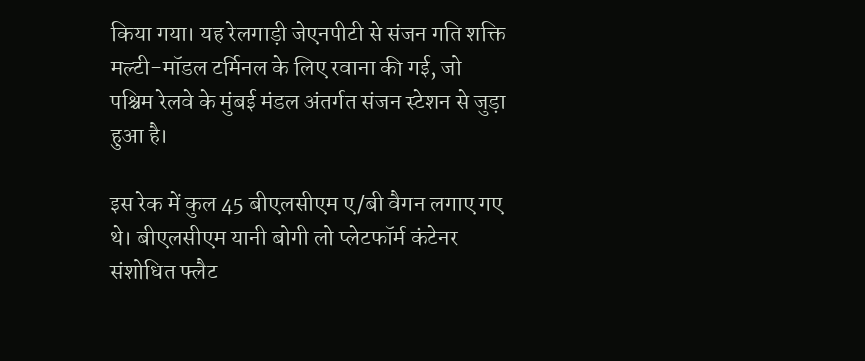किया गया। यह रेलगाड़ी जेएनपीटी से संजन गति शक्ति मल्टी-मॉडल टर्मिनल के लिए रवाना की गई, जो पश्चिम रेलवे के मुंबई मंडल अंतर्गत संजन स्टेशन से जुड़ा हुआ है।

इस रेक में कुल 45 बीएलसीएम ए/बी वैगन लगाए गए थे। बीएलसीएम यानी बोगी लो प्लेटफॉर्म कंटेनर संशोधित फ्लैट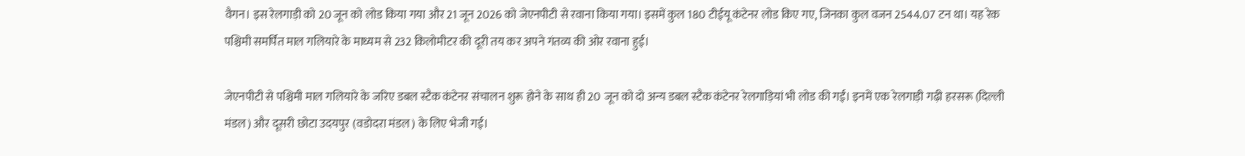वैगन। इस रेलगाड़ी को 20 जून को लोड किया गया और 21 जून 2026 को जेएनपीटी से रवाना किया गया। इसमें कुल 180 टीईयू कंटेनर लोड किए गए, जिनका कुल वजन 2544.07 टन था। यह रेक पश्चिमी समर्पित माल गलियारे के माध्यम से 232 किलोमीटर की दूरी तय कर अपने गंतव्य की ओर रवाना हुई।

जेएनपीटी से पश्चिमी माल गलियारे के जरिए डबल स्टैक कंटेनर संचालन शुरू होने के साथ ही 20 जून को दो अन्य डबल स्टैक कंटेनर रेलगाड़ियां भी लोड की गईं। इनमें एक रेलगाड़ी गढ़ी हरसरू (दिल्ली मंडल) और दूसरी छोटा उदयपुर (वडोदरा मंडल) के लिए भेजी गई।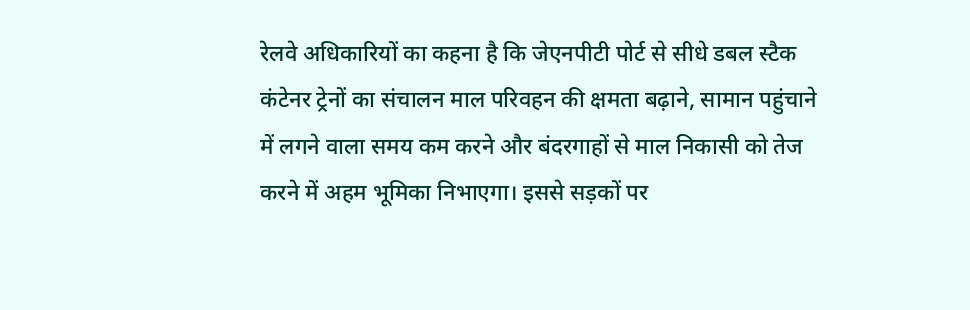रेलवे अधिकारियों का कहना है कि जेएनपीटी पोर्ट से सीधे डबल स्टैक कंटेनर ट्रेनों का संचालन माल परिवहन की क्षमता बढ़ाने, सामान पहुंचाने में लगने वाला समय कम करने और बंदरगाहों से माल निकासी को तेज करने में अहम भूमिका निभाएगा। इससे सड़कों पर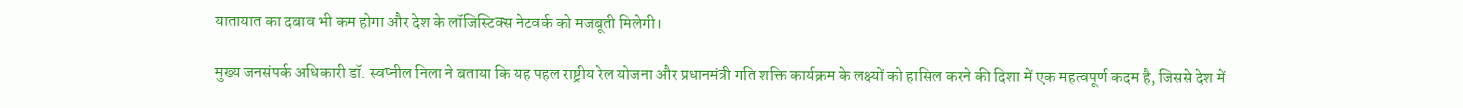यातायात का दबाव भी कम होगा और देश के लॉजिस्टिक्स नेटवर्क को मजबूती मिलेगी।

मुख्य जनसंपर्क अधिकारी डॉ. स्वप्नील निला ने बताया कि यह पहल राष्ट्रीय रेल योजना और प्रधानमंत्री गति शक्ति कार्यक्रम के लक्ष्यों को हासिल करने की दिशा में एक महत्वपूर्ण कदम है, जिससे देश में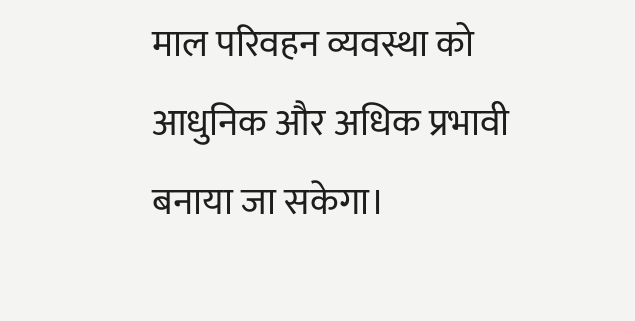माल परिवहन व्यवस्था को आधुनिक और अधिक प्रभावी बनाया जा सकेगा।